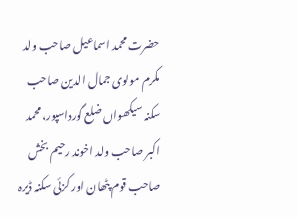حضرت محمد اسماعیل صاحب ولد مکرم مولوی جمال الدین صاحب سکنہ سیکھواں ضلع گورداسپور، محمد اکبر صاحب ولد اخوند رحیم بخش صاحب قوم پٹھان اور کزئی سکنہ ڈیرہ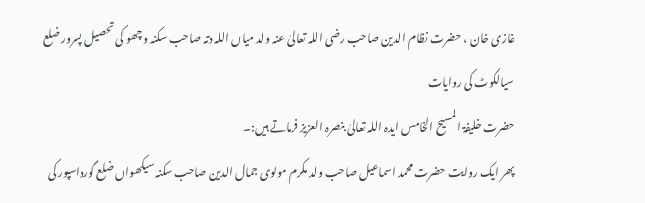غازی خان ، حضرت نظام الدین صاحب رضی اللہ تعالیٰ عنہ ولد میاں اللہ دتہ صاحب سکنہ وچھو کی تحصیل پسرور ضلع سیالکوٹ کی روایات
حضرت خلیفۃ المسیح الخامس ایدہ اللہ تعالیٰ بنصرہ العزیز فرماتے ہیں:۔
پھر ایک روایت حضرت محمد اسماعیل صاحب ولد مکرم مولوی جمال الدین صاحب سکنہ سیکھواں ضلع گورداسپور کی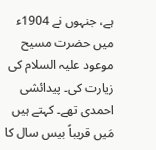ہے، جنہوں نے 1904ء میں حضرت مسیح موعود علیہ السلام کی زیارت کی۔ پیدائشی احمدی تھے۔ کہتے ہیں مَیں قریباً بیس سال کا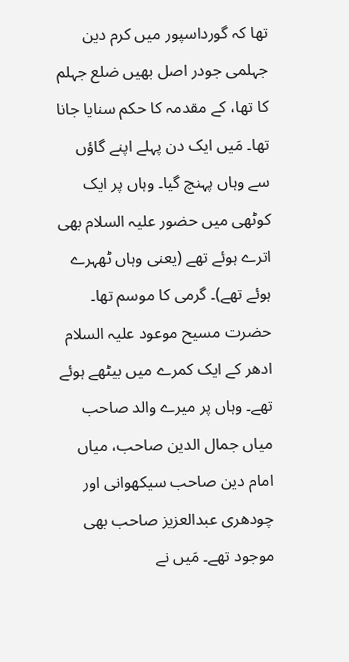تھا کہ گورداسپور میں کرم دین جہلمی جودر اصل بھیں ضلع جہلم کا تھا، کے مقدمہ کا حکم سنایا جانا تھا۔ مَیں ایک دن پہلے اپنے گاؤں سے وہاں پہنچ گیا۔ وہاں پر ایک کوٹھی میں حضور علیہ السلام بھی اترے ہوئے تھے (یعنی وہاں ٹھہرے ہوئے تھے)۔ گرمی کا موسم تھا۔ حضرت مسیح موعود علیہ السلام ادھر کے ایک کمرے میں بیٹھے ہوئے تھے۔ وہاں پر میرے والد صاحب میاں جمال الدین صاحب، میاں امام دین صاحب سیکھوانی اور چودھری عبدالعزیز صاحب بھی موجود تھے۔ مَیں نے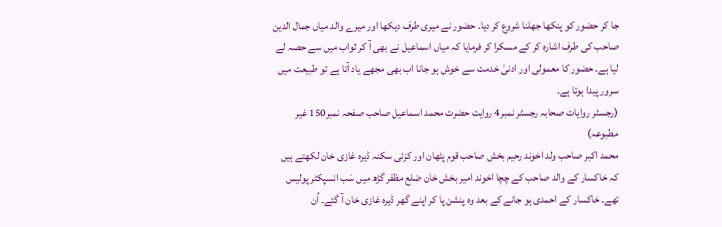جا کر حضور کو پنکھا جھلنا شروع کر دیا۔ حضور نے میری طرف دیکھا اور میرے والد میاں جمال الدین صاحب کی طرف اشارہ کر کے مسکرا کر فرمایا کہ میاں اسماعیل نے بھی آ کر ثواب میں سے حصہ لے لیا ہے۔ حضور کا معمولی اور ادنیٰ خدمت سے خوش ہو جانا اب بھی مجھے یاد آتا ہے تو طبیعت میں سرور پیدا ہوتا ہے۔
(رجسٹر روایات صحابہ رجسٹر نمبر4 روایت حضرت محمد اسماعیل صاحب صفحہ نمبر150 غیر مطبوعہ)
محمد اکبر صاحب ولد اخوند رحیم بخش صاحب قوم پٹھان اور کزئی سکنہ ڈیرہ غازی خان لکھتے ہیں کہ خاکسار کے والد صاحب کے چچا اخوند امیر بخش خان ضلع مظفر گڑھ میں سَب انسپکٹر پولیس تھے۔ خاکسار کے احمدی ہو جانے کے بعد وہ پنشن پا کر اپنے گھر ڈیرہ غازی خان آ گئے۔ اُن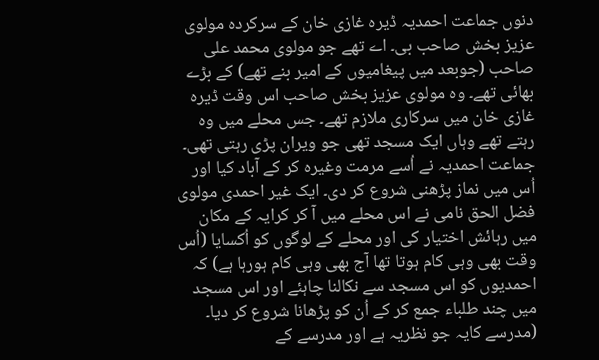دنوں جماعت احمدیہ ڈیرہ غازی خان کے سرکردہ مولوی عزیز بخش صاحب بی۔ اے تھے جو مولوی محمد علی صاحب (جوبعد میں پیغامیوں کے امیر بنے تھے) کے بڑے بھائی تھے۔ وہ مولوی عزیز بخش صاحب اس وقت ڈیرہ غازی خان میں سرکاری ملازم تھے۔ جس محلے میں وہ رہتے تھے وہاں ایک مسجد تھی جو ویران پڑی رہتی تھی۔ جماعت احمدیہ نے اُسے مرمت وغیرہ کر کے آباد کیا اور اُس میں نماز پڑھنی شروع کر دی۔ ایک غیر احمدی مولوی فضل الحق نامی نے اس محلے میں آ کر کرایہ کے مکان میں رہائش اختیار کی اور محلے کے لوگوں کو اُکسایا (اُس وقت بھی وہی کام ہوتا تھا آج بھی وہی کام ہورہا ہے) کہ احمدیوں کو اس مسجد سے نکالنا چاہئے اور اس مسجد میں چند طلباء جمع کر کے اُن کو پڑھانا شروع کر دیا۔ (مدرسے کایہ جو نظریہ ہے اور مدرسے کے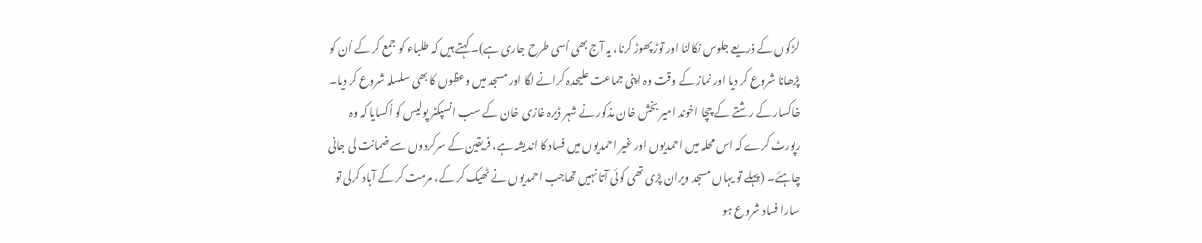لڑکوں کے ذریعے جلوس نکالنا اور توڑ پھوڑ کرنا، یہ آج بھی اُسی طرح جاری ہے)۔ کہتے ہیں کہ طلباء کو جمع کر کے اُن کو پڑھانا شروع کر دیا اور نماز کے وقت وہ اپنی جماعت علیحدہ کرانے لگا اور مسجد میں وعظوں کا بھی سلسلہ شروع کر دیا۔ خاکسار کے رشتے کے چچا اخوند امیر بخش خان مذکور نے شہر ڈیرہ غازی خان کے سب انسپکٹر پولیس کو اُکسایا کہ وہ رپورٹ کرے کہ اس محلہ میں احمدیوں اور غیر احمدیوں میں فساد کا اندیشہ ہے، فریقین کے سرکردوں سے ضمانت لی جانی چاہئے۔ (پہلے تو یہاں مسجد ویران پڑی تھی کوئی آتا نہیں تھاجب احمدیوں نے ٹھیک کر کے، مرمت کر کے آباد کرلی تو سارا فساد شروع ہو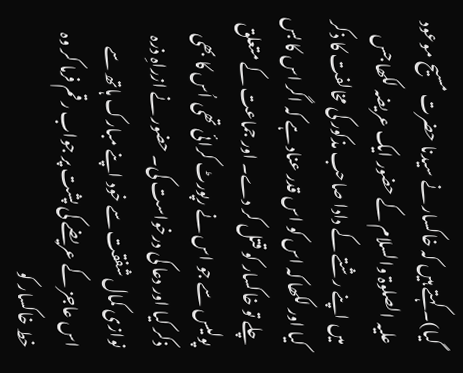گیا)۔ کہتے ہیں کہ خاکسار نے سیدنا حضرت مسیح موعود علیہ الصلوۃ والسلام کے حضور ایک عریضہ لکھا جس میں اپنے رشتے کے دادا صاحب مذکور کی مخالفت کا ذکر کیا اور لکھا کہ اس کو اس قدر عناد ہے کہ اگر اس کا بس چلے تو خاکسار کو قتل کر دے۔ اور جماعت کے متعلق پولیس سے جو اس نے رپورٹ کرائی تھی اُس کا بھی ذکر کیا اور دعا کی درخواست کی۔ حضور نے ازراہِ ذرہ نوازی کمال شفقت سے خود اپنے مبارک ہاتھ سے اس عاجز کے عریضے کی پشت پر جواب رقم فرما کر وہ خط خاکسار کو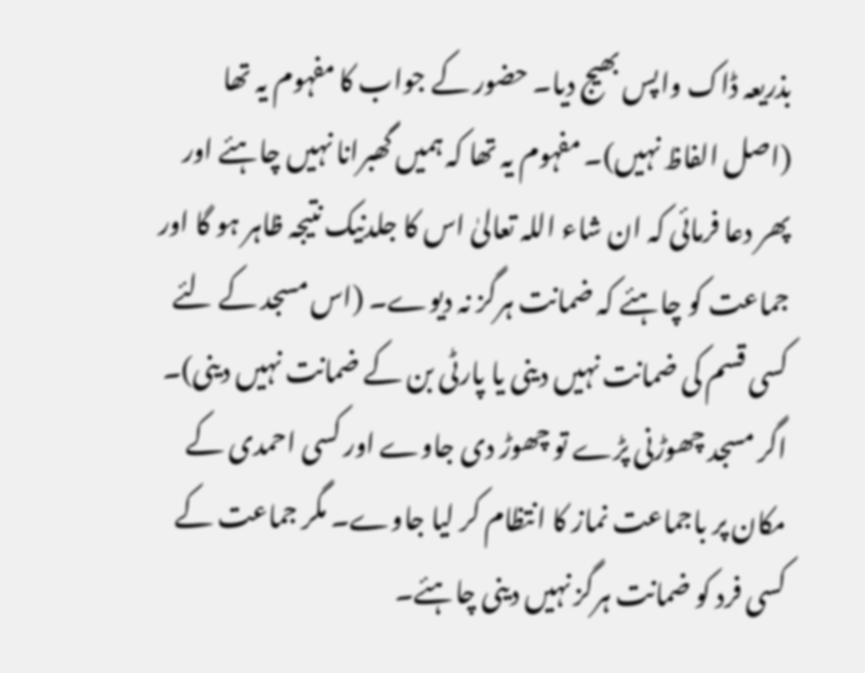بذریعہ ڈاک واپس بھیج دیا۔ حضور کے جواب کا مفہوم یہ تھا (اصل الفاظ نہیں)۔ مفہوم یہ تھا کہ ہمیں گھبرانا نہیں چاہئے اور پھر دعا فرمائی کہ ان شاء اللہ تعالیٰ اس کا جلدنیک نتیجہ ظاہر ہو گا اور جماعت کو چاہئے کہ ضمانت ہرگز نہ دیوے۔ (اس مسجد کے لئے کسی قسم کی ضمانت نہیں دینی یا پارٹی بن کے ضمانت نہیں دینی)۔ اگر مسجد چھوڑنی پڑے تو چھوڑ دی جاوے اور کسی احمدی کے مکان پر باجماعت نماز کا انتظام کر لیا جاوے۔ مگر جماعت کے کسی فرد کو ضمانت ہرگز نہیں دینی چاہئے۔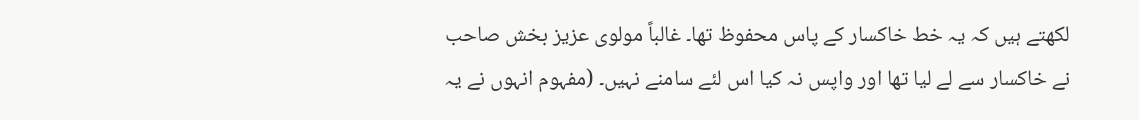لکھتے ہیں کہ یہ خط خاکسار کے پاس محفوظ تھا۔ غالباً مولوی عزیز بخش صاحب نے خاکسار سے لے لیا تھا اور واپس نہ کیا اس لئے سامنے نہیں۔ (مفہوم انہوں نے یہ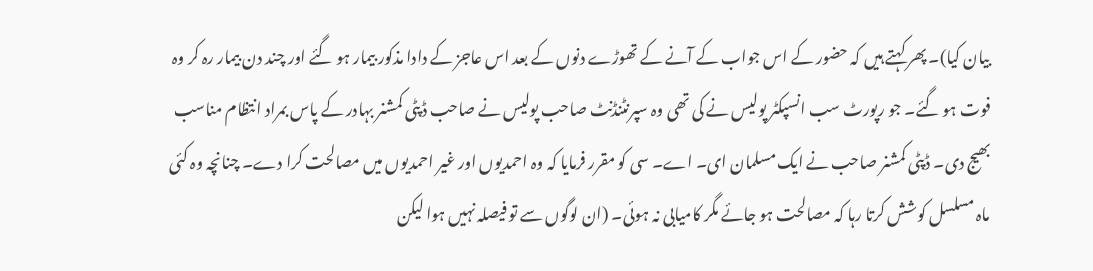بیان کیا)۔ پھر کہتے ہیں کہ حضور کے اس جواب کے آنے کے تھوڑے دنوں کے بعد اس عاجز کے دادا مذکور بیمار ہو گئے اور چند دن بیمار رہ کر وہ فوت ہو گئے۔ جو رپورٹ سب انسپکٹر پولیس نے کی تھی وہ سپرنٹنڈنٹ صاحب پولیس نے صاحب ڈپٹی کمشنر بہادر کے پاس بمراد انتظام مناسب بھیج دی۔ ڈپٹی کمشنر صاحب نے ایک مسلمان ای۔ اے۔ سی کو مقرر فرمایا کہ وہ احمدیوں اور غیر احمدیوں میں مصالحت کرا دے۔ چنانچہ وہ کئی ماہ مسلسل کوشش کرتا رہا کہ مصالحت ہو جائے مگر کامیابی نہ ہوئی۔ (ان لوگوں سے تو فیصلہ نہیں ہوا لیکن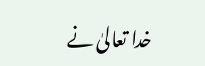خدا تعالیٰ نے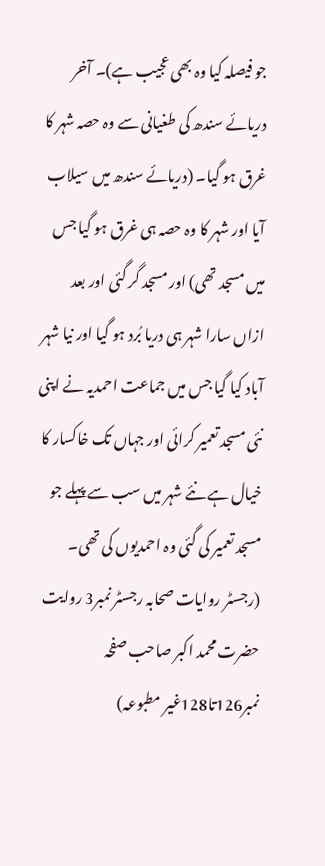جو فیصلہ کیا وہ بھی عجیب ہے)۔ آخر دریائے سندھ کی طغیانی سے وہ حصہ شہر کا غرق ہو گیا۔ (دریائے سندھ میں سیلاب آیا اور شہر کا وہ حصہ ہی غرق ہو گیا جس میں مسجد تھی) اور مسجد گر گئی اور بعد ازاں سارا شہر ہی دریا بُرد ہو گیا اور نیا شہر آباد کیا گیا جس میں جماعت احمدیہ نے اپنی نئی مسجد تعمیر کرائی اور جہاں تک خاکسار کا خیال ہے نئے شہر میں سب سے پہلے جو مسجد تعمیر کی گئی وہ احمدیوں کی تھی۔
(رجسٹر روایات صحابہ رجسٹر نمبر3 روایت حضرت محمد اکبر صاحب صفحہ نمبر126تا128غیر مطبوعہ)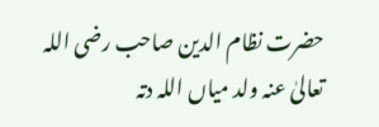حضرت نظام الدین صاحب رضی اللہ تعالیٰ عنہ ولد میاں اللہ دتہ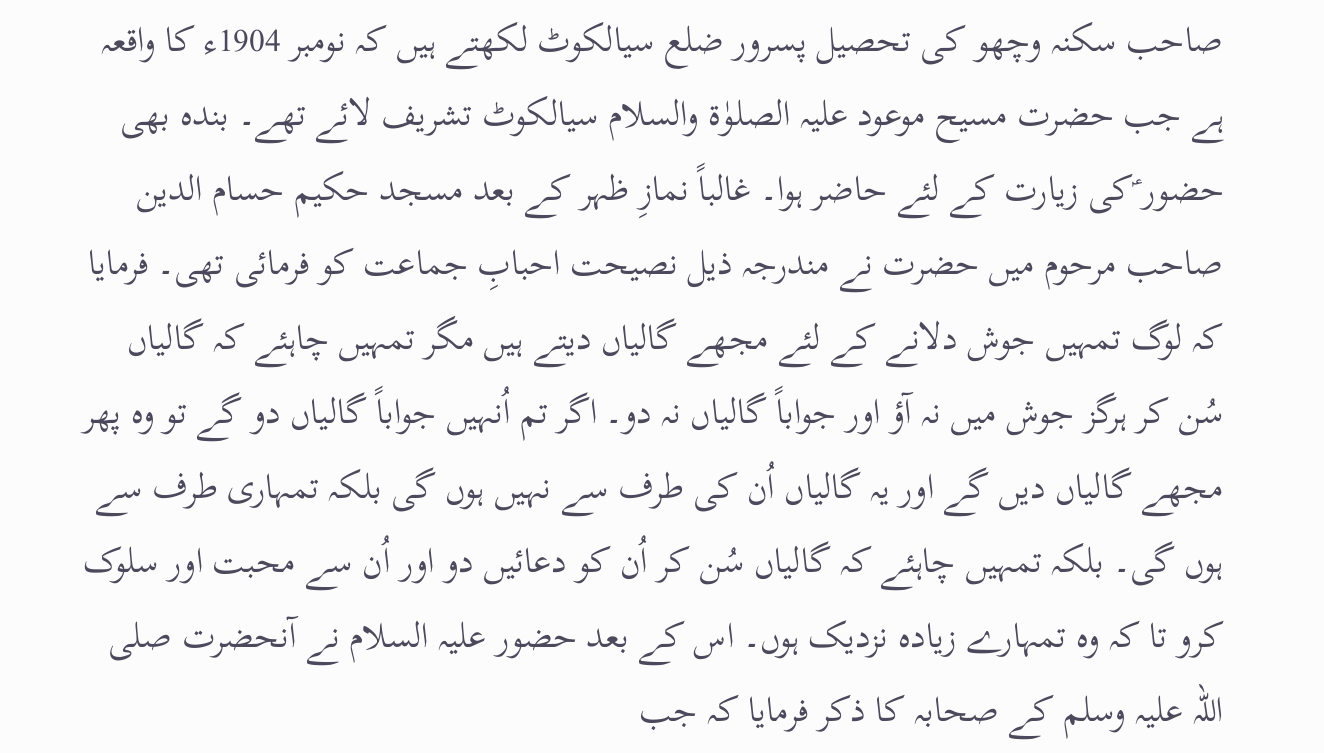صاحب سکنہ وچھو کی تحصیل پسرور ضلع سیالکوٹ لکھتے ہیں کہ نومبر 1904ء کا واقعہ ہے جب حضرت مسیح موعود علیہ الصلوٰۃ والسلام سیالکوٹ تشریف لائے تھے۔ بندہ بھی حضور ؑکی زیارت کے لئے حاضر ہوا۔ غالباً نمازِ ظہر کے بعد مسجد حکیم حسام الدین صاحب مرحوم میں حضرت نے مندرجہ ذیل نصیحت احبابِ جماعت کو فرمائی تھی۔ فرمایا کہ لوگ تمہیں جوش دلانے کے لئے مجھے گالیاں دیتے ہیں مگر تمہیں چاہئے کہ گالیاں سُن کر ہرگز جوش میں نہ آؤ اور جواباً گالیاں نہ دو۔ اگر تم اُنہیں جواباً گالیاں دو گے تو وہ پھر مجھے گالیاں دیں گے اور یہ گالیاں اُن کی طرف سے نہیں ہوں گی بلکہ تمہاری طرف سے ہوں گی۔ بلکہ تمہیں چاہئے کہ گالیاں سُن کر اُن کو دعائیں دو اور اُن سے محبت اور سلوک کرو تا کہ وہ تمہارے زیادہ نزدیک ہوں۔ اس کے بعد حضور علیہ السلام نے آنحضرت صلی اللہ علیہ وسلم کے صحابہ کا ذکر فرمایا کہ جب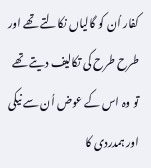کفار اُن کو گالیاں نکالتے تھے اور طرح طرح کی تکالیف دیتے تھے تو وہ اس کے عوض اُن سے نیکی اور ہمدردی کا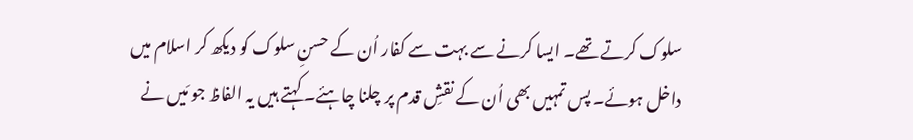سلوک کرتے تھے۔ ایسا کرنے سے بہت سے کفار اُن کے حسنِ سلوک کو دیکھ کر اسلام میں داخل ہوئے۔ پس تمہیں بھی اُن کے نقشِ قدم پر چلنا چاہئے۔ کہتے ہیں یہ الفاظ جو مَیں نے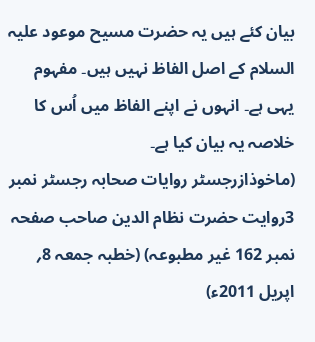بیان کئے ہیں یہ حضرت مسیح موعود علیہ السلام کے اصل الفاظ نہیں ہیں۔ مفہوم یہی ہے۔ انہوں نے اپنے الفاظ میں اُس کا خلاصہ یہ بیان کیا ہے۔
(ماخوذازرجسٹر روایات صحابہ رجسٹر نمبر 3روایت حضرت نظام الدین صاحب صفحہ نمبر 162 غیر مطبوعہ) (خطبہ جمعہ 8؍ اپریل 2011ء)